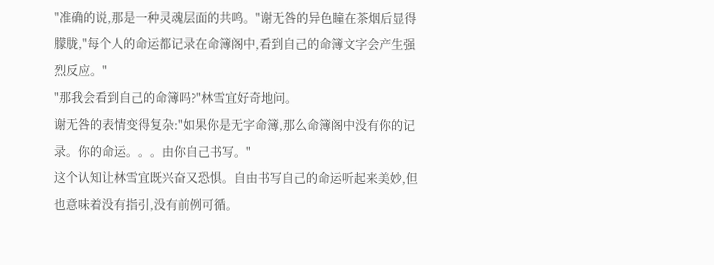"准确的说,那是一种灵魂层面的共鸣。"谢无咎的异色瞳在茶烟后显得朦胧,"每个人的命运都记录在命簿阁中,看到自己的命簿文字会产生强烈反应。"
"那我会看到自己的命簿吗?"林雪宜好奇地问。
谢无咎的表情变得复杂:"如果你是无字命簿,那么命簿阁中没有你的记录。你的命运。。。由你自己书写。"
这个认知让林雪宜既兴奋又恐惧。自由书写自己的命运听起来美妙,但也意味着没有指引,没有前例可循。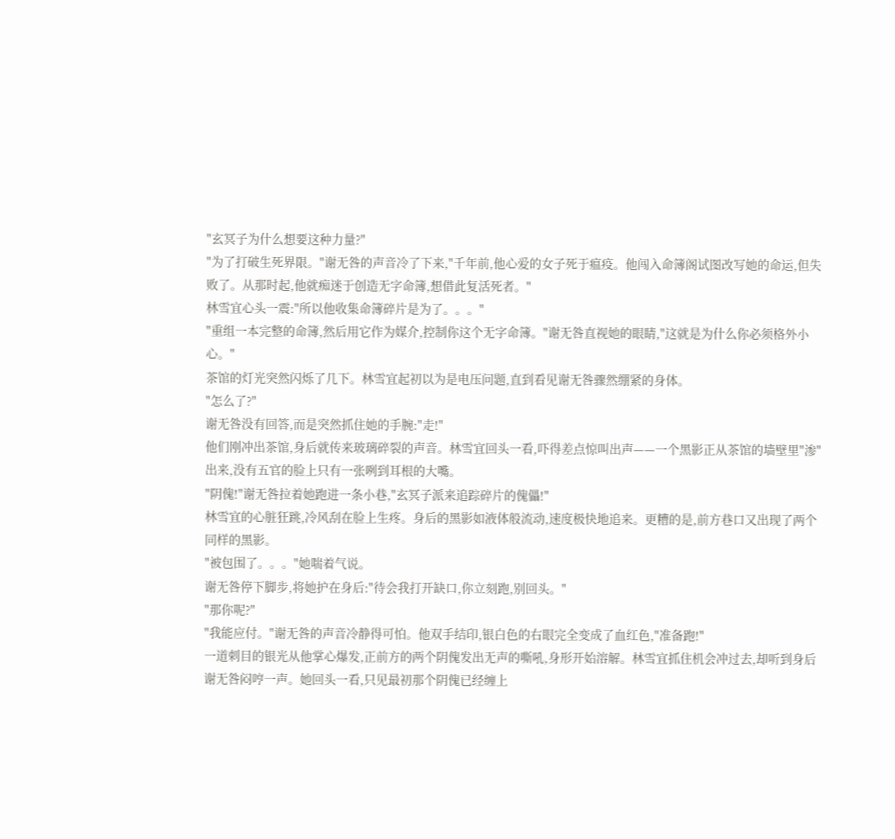"玄冥子为什么想要这种力量?"
"为了打破生死界限。"谢无咎的声音冷了下来,"千年前,他心爱的女子死于瘟疫。他闯入命簿阁试图改写她的命运,但失败了。从那时起,他就痴迷于创造无字命簿,想借此复活死者。"
林雪宜心头一震:"所以他收集命簿碎片是为了。。。"
"重组一本完整的命簿,然后用它作为媒介,控制你这个无字命簿。"谢无咎直视她的眼睛,"这就是为什么你必须格外小心。"
茶馆的灯光突然闪烁了几下。林雪宜起初以为是电压问题,直到看见谢无咎骤然绷紧的身体。
"怎么了?"
谢无咎没有回答,而是突然抓住她的手腕:"走!"
他们刚冲出茶馆,身后就传来玻璃碎裂的声音。林雪宜回头一看,吓得差点惊叫出声——一个黑影正从茶馆的墙壁里"渗"出来,没有五官的脸上只有一张咧到耳根的大嘴。
"阴傀!"谢无咎拉着她跑进一条小巷,"玄冥子派来追踪碎片的傀儡!"
林雪宜的心脏狂跳,冷风刮在脸上生疼。身后的黑影如液体般流动,速度极快地追来。更糟的是,前方巷口又出现了两个同样的黑影。
"被包围了。。。"她喘着气说。
谢无咎停下脚步,将她护在身后:"待会我打开缺口,你立刻跑,别回头。"
"那你呢?"
"我能应付。"谢无咎的声音冷静得可怕。他双手结印,银白色的右眼完全变成了血红色,"准备跑!"
一道刺目的银光从他掌心爆发,正前方的两个阴傀发出无声的嘶吼,身形开始溶解。林雪宜抓住机会冲过去,却听到身后谢无咎闷哼一声。她回头一看,只见最初那个阴傀已经缠上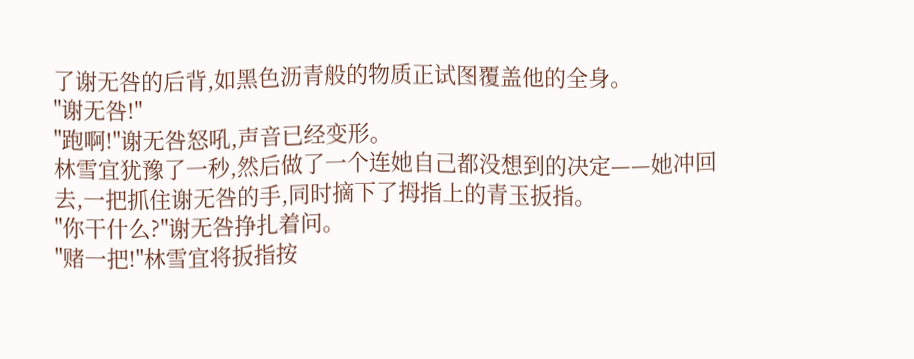了谢无咎的后背,如黑色沥青般的物质正试图覆盖他的全身。
"谢无咎!"
"跑啊!"谢无咎怒吼,声音已经变形。
林雪宜犹豫了一秒,然后做了一个连她自己都没想到的决定——她冲回去,一把抓住谢无咎的手,同时摘下了拇指上的青玉扳指。
"你干什么?"谢无咎挣扎着问。
"赌一把!"林雪宜将扳指按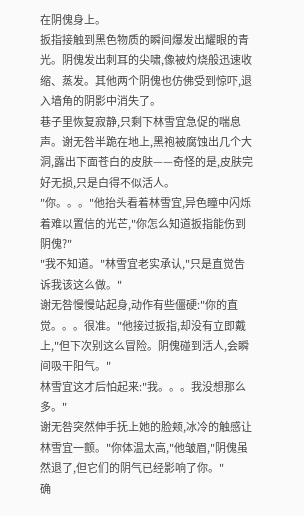在阴傀身上。
扳指接触到黑色物质的瞬间爆发出耀眼的青光。阴傀发出刺耳的尖啸,像被灼烧般迅速收缩、蒸发。其他两个阴傀也仿佛受到惊吓,退入墙角的阴影中消失了。
巷子里恢复寂静,只剩下林雪宜急促的喘息声。谢无咎半跪在地上,黑袍被腐蚀出几个大洞,露出下面苍白的皮肤——奇怪的是,皮肤完好无损,只是白得不似活人。
"你。。。"他抬头看着林雪宜,异色瞳中闪烁着难以置信的光芒,"你怎么知道扳指能伤到阴傀?"
"我不知道。"林雪宜老实承认,"只是直觉告诉我该这么做。"
谢无咎慢慢站起身,动作有些僵硬:"你的直觉。。。很准。"他接过扳指,却没有立即戴上,"但下次别这么冒险。阴傀碰到活人,会瞬间吸干阳气。"
林雪宜这才后怕起来:"我。。。我没想那么多。"
谢无咎突然伸手抚上她的脸颊,冰冷的触感让林雪宜一颤。"你体温太高,"他皱眉,"阴傀虽然退了,但它们的阴气已经影响了你。"
确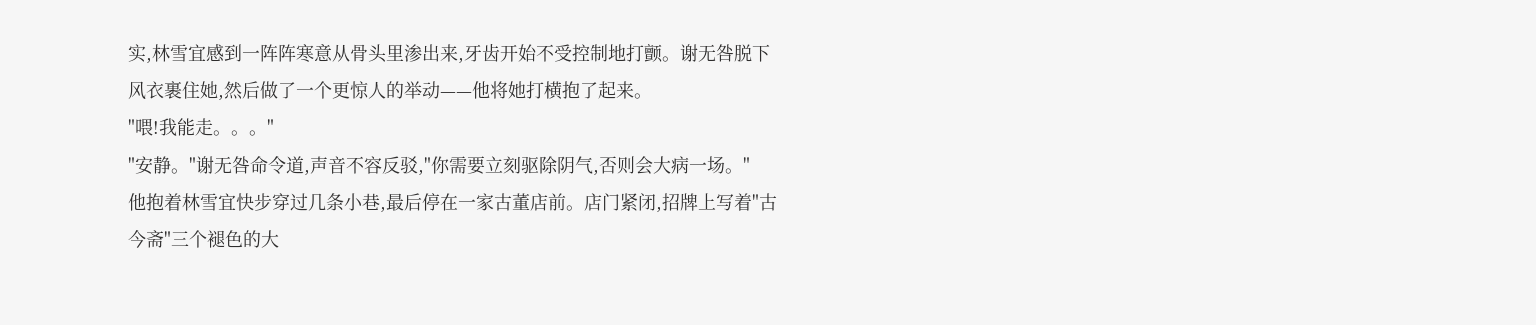实,林雪宜感到一阵阵寒意从骨头里渗出来,牙齿开始不受控制地打颤。谢无咎脱下风衣裹住她,然后做了一个更惊人的举动——他将她打横抱了起来。
"喂!我能走。。。"
"安静。"谢无咎命令道,声音不容反驳,"你需要立刻驱除阴气,否则会大病一场。"
他抱着林雪宜快步穿过几条小巷,最后停在一家古董店前。店门紧闭,招牌上写着"古今斋"三个褪色的大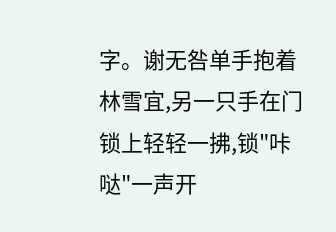字。谢无咎单手抱着林雪宜,另一只手在门锁上轻轻一拂,锁"咔哒"一声开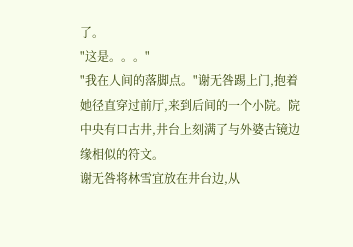了。
"这是。。。"
"我在人间的落脚点。"谢无咎踢上门,抱着她径直穿过前厅,来到后间的一个小院。院中央有口古井,井台上刻满了与外婆古镜边缘相似的符文。
谢无咎将林雪宜放在井台边,从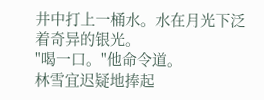井中打上一桶水。水在月光下泛着奇异的银光。
"喝一口。"他命令道。
林雪宜迟疑地捧起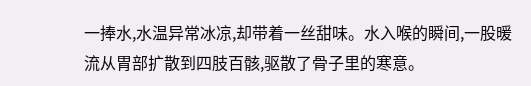一捧水,水温异常冰凉,却带着一丝甜味。水入喉的瞬间,一股暖流从胃部扩散到四肢百骸,驱散了骨子里的寒意。